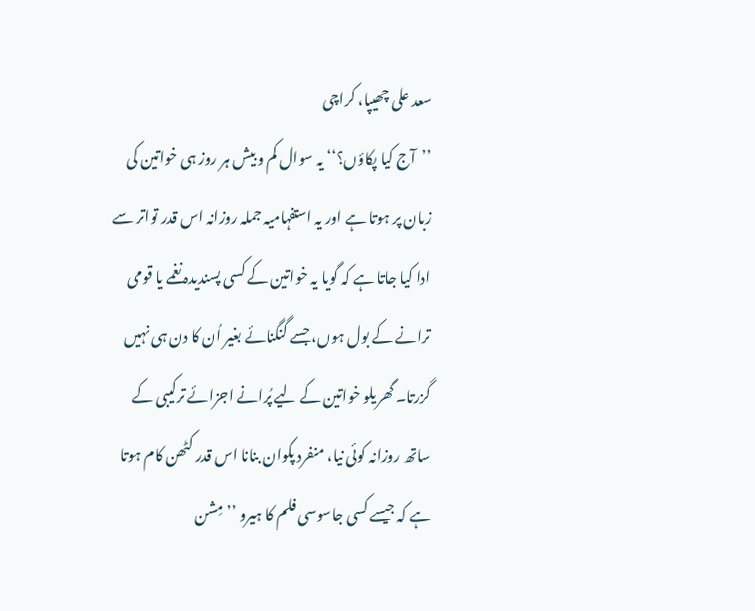سعد علی چھیپا، کراچی
’’آج کیا پکاؤں؟‘‘ یہ سوال کم و بیش ہر روز ہی خواتین کی زبان پر ہوتا ہے اور یہ استفہامیہ جملہ روزانہ اس قدر تواتر سے ادا کیا جاتا ہے کہ گویا یہ خواتین کے کسی پسندیدہ نغمے یا قومی ترانے کے بول ہوں، جسے گنگنائے بغیر اُن کا دن ہی نہیں گزرتا۔ گھریلو خواتین کے لیے پُرانے اجزائے ترکیبی کے ساتھ روزانہ کوئی نیا، منفرد پکوان بنانا اس قدر کٹھن کام ہوتا ہے کہ جیسے کسی جاسوسی فلم کا ہیرو ’’مِشن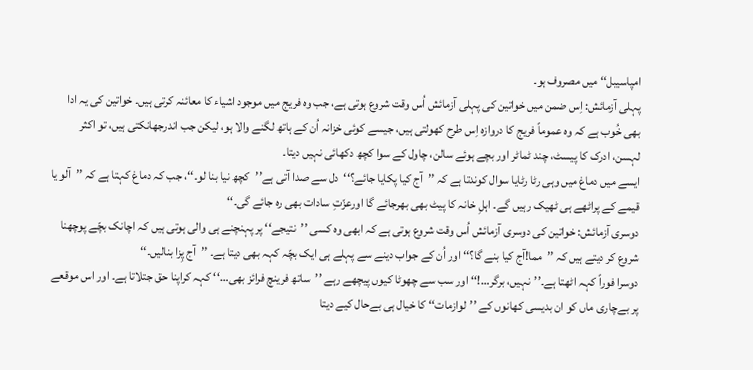امپاسیبل‘‘ میں مصروف ہو۔
پہلی آزمائش: اِس ضمن میں خواتین کی پہلی آزمائش اُس وقت شروع ہوتی ہے، جب وہ فریج میں موجود اشیاء کا معائنہ کرتی ہیں۔ خواتین کی یہ ادا بھی خُوب ہے کہ وہ عموماً فریج کا دروازہ اِس طرح کھولتی ہیں، جیسے کوئی خزانہ اُن کے ہاتھ لگنے والا ہو، لیکن جب اندرجھانکتی ہیں، تو اکثر لہسن، ادرک کا پیسٹ، چند ٹماٹر اور بچے ہوئے سالن، چاول کے سوا کچھ دکھائی نہیں دیتا۔
ایسے میں دماغ میں وہی رٹا رٹایا سوال کوندتا ہے کہ ’’آج کیا پکایا جائے؟‘‘دل سے صدا آتی ہے’’کچھ نیا بنا لو۔‘‘، جب کہ دماغ کہتا ہے کہ ’’آلو یا قیمے کے پراٹھے ہی ٹھیک رہیں گے۔ اہلِ خانہ کا پیٹ بھی بھرجائے گا اورعزّتِ سادات بھی رہ جائے گی۔‘‘
دوسری آزمائش: خواتین کی دوسری آزمائش اُس وقت شروع ہوتی ہے کہ ابھی وہ کسی ’’نتیجے‘‘ پر پہنچنے ہی والی ہوتی ہیں کہ اچانک بچّے پوچھنا شروع کر دیتے ہیں کہ ’’مما!آج کیا بنے گا؟‘‘ اور اُن کے جواب دینے سے پہلے ہی ایک بچّہ کہہ بھی دیتا ہے۔ ’’آج پِزا بنالیں۔‘‘
دوسرا فوراً کہہ اٹھتا ہے۔’’نہیں، برگر…!‘‘ اور سب سے چھوٹا کیوں پیچھے رہے ’’ساتھ فرینچ فرائز بھی…‘‘ کہہ کراپنا حق جتلاتا ہے۔ اور اس موقعے پر بےچاری ماں کو ان بدیسی کھانوں کے ’’لوازمات‘‘ کا خیال ہی بےحال کیے دیتا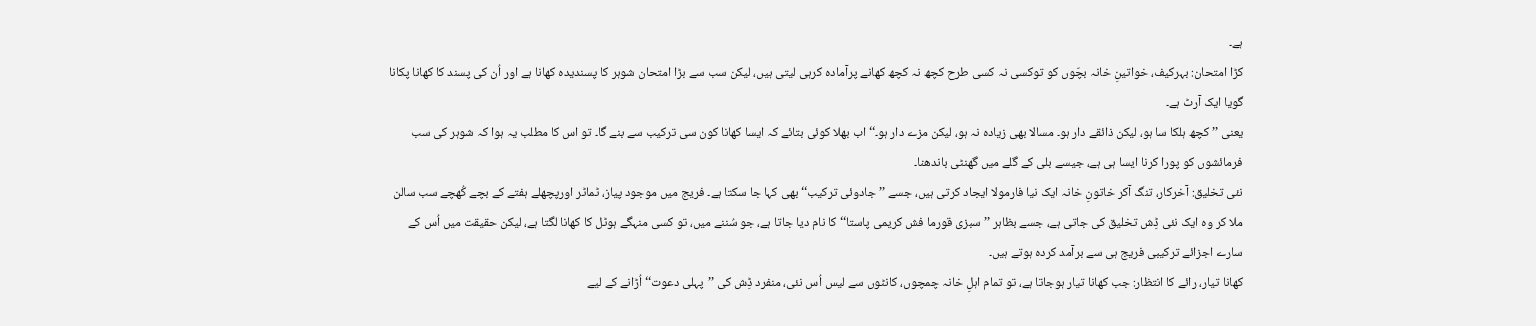ہے۔
کڑا امتحان: بہرکیف، خواتینِ خانہ بچّوں کو توکسی نہ کسی طرح کچھ نہ کچھ کھانے پرآمادہ کرہی لیتی ہیں، لیکن سب سے بڑا امتحان شوہر کا پسندیدہ کھانا ہے اور اُن کی پسند کا کھانا پکانا گویا ایک آرٹ ہے۔
یعنی ’’کچھ ہلکا سا ہو، لیکن ذائقے دار ہو۔ مسالا بھی زیادہ نہ ہو، لیکن مزے دار ہو۔‘‘ اب بھلا کوئی بتائے کہ ایسا کھانا کون سی ترکیب سے بنے گا۔ تو اس کا مطلب یہ ہوا کہ شوہر کی سب فرمائشوں کو پورا کرنا ایسا ہی ہے، جیسے بلی کے گلے میں گھنٹی باندھنا۔
نئی تخلیق: آخرکار، تنگ آکر خاتونِ خانہ ایک نیا فارمولا ایجاد کرتی ہیں، جسے ’’جادوئی ترکیب‘‘ بھی کہا جا سکتا ہے۔ فریج میں موجود پیاز، ٹماٹر اورپچھلے ہفتے کے بچے کُھچے سب سالن ملا کر وہ ایک نئی ڈِش تخلیق کی جاتی ہے، جسے بظاہر ’’سبزی قورما فش کریمی پاستا‘‘ کا نام دیا جاتا ہے، جو سُننے میں، تو کسی منہگے ہوٹل کا کھانا لگتا ہے، لیکن حقیقت میں اُس کے سارے اجزائے ترکیبی فریج ہی سے برآمد کردہ ہوتے ہیں۔
کھانا تیار، رائے کا انتظار: جب کھانا تیار ہوجاتا ہے، تو تمام اہلِ خانہ چمچوں، کانٹوں سے لیس اُس نئی، منفرد ڈِش کی ’’پہلی دعوت‘‘ اُڑانے کے لیے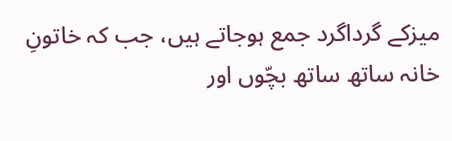میزکے گرداگرد جمع ہوجاتے ہیں، جب کہ خاتونِ خانہ ساتھ ساتھ بچّوں اور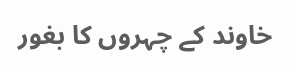خاوند کے چہروں کا بغور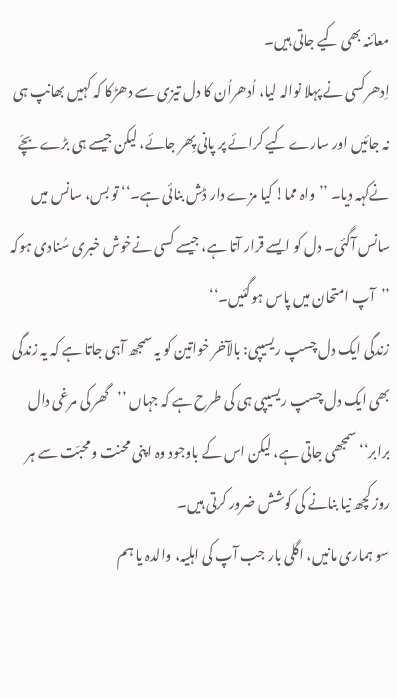معائنہ بھی کیے جاتی ہیں۔
اِدھرکسی نے پہلا نوالہ لیا، اُدھراُن کا دل تیزی سے دھڑکا کہ کہیں بھانپ ہی نہ جائیں اور سارے کیے کرائے پر پانی پِھر جائے، لیکن جیسے ہی بڑے بچّے نےکہہ دیا۔ ’’واہ مما! کیا مزے دار ڈش بنائی ہے۔‘‘ تو بس، سانس میں سانس آگئی۔ دل کو ایسے قرار آتا ہے، جیسے کسی نےخوش خبری سُنادی ہوکہ ’’آپ امتحان میں پاس ہوگئیں۔‘‘
زندگی ایک دل چسپ ریسیپی: بالآخر خواتین کو یہ سمجھ آہی جاتا ہے کہ یہ زندگی بھی ایک دل چسپ ریسیپی ہی کی طرح ہے کہ جہاں ’’گھر کی مرغی دال برابر‘‘ سمجھی جاتی ہے، لیکن اس کے باوجود وہ اپنی محنت ومحبّت سے ہر روز کچھ نیا بنانے کی کوشش ضرور کرتی ہیں۔
سو ہماری مانیں، اگلی بار جب آپ کی اہلیہ، والدہ یا ہم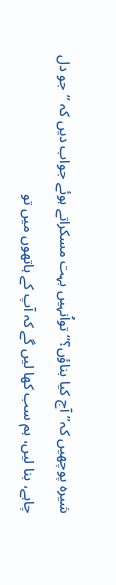شیرہ پوچھیں کہ’’آج کیا بناؤں؟‘‘ تواُنہیں بہت مسکراتے ہوئے جواب دیں کہ ’’جو دل چاہے، بنا لیں، ہم سب کھا لیں گے کہ آپ کے ہاتھوں میں تو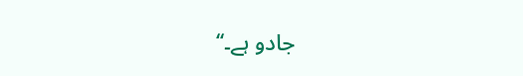جادو ہے۔‘‘